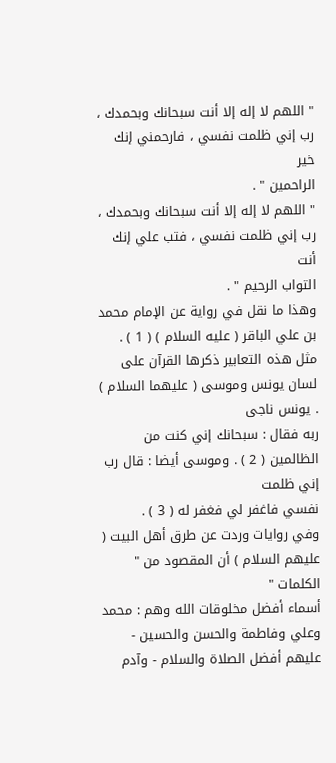" اللهم لا إله إلا أنت سبحانك وبحمدك ، رب إني ظلمت نفسي ، فارحمني إنك خير
الراحمين " .
" اللهم لا إله إلا أنت سبحانك وبحمدك ، رب إني ظلمت نفسي ، فتب علي إنك أنت
التواب الرحيم " .
وهذا ما نقل في رواية عن الإمام محمد بن علي الباقر ( عليه السلام ) ( 1 ) .
مثل هذه التعابير ذكرها القرآن على لسان يونس وموسى ( عليهما السلام ) . يونس ناجى
ربه فقال : سبحانك إني كنت من الظالمين ( 2 ) . وموسى أيضا : قال رب إني ظلمت
نفسي فاغفر لي فغفر له ( 3 ) .
وفي روايات وردت عن طرق أهل البيت ( عليهم السلام ) أن المقصود من " الكلمات "
أسماء أفضل مخلوقات الله وهم : محمد وعلي وفاطمة والحسن والحسين -
عليهم أفضل الصلاة والسلام - وآدم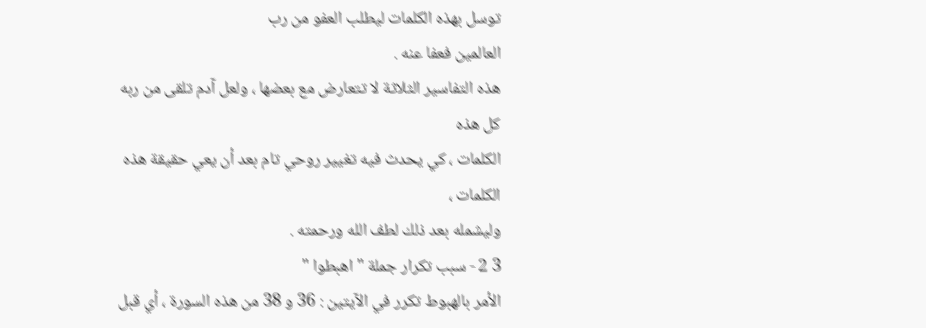توسل بهذه الكلمات ليطلب العفو من رب
العالمين فعفا عنه .
هذه التفاسير الثلاثة لا تتعارض مع بعضها ، ولعل آدم تلقى من ربه كل هذه
الكلمات ، كي يحدث فيه تغيير روحي تام بعد أن يعي حقيقة هذه الكلمات ،
وليشمله بعد ذلك لطف الله ورحمته .
3 2 - سبب تكرار جملة " اهبطوا "
الأمر بالهبوط تكرر في الآيتين : 36 و 38 من هذه السورة ، أي قبل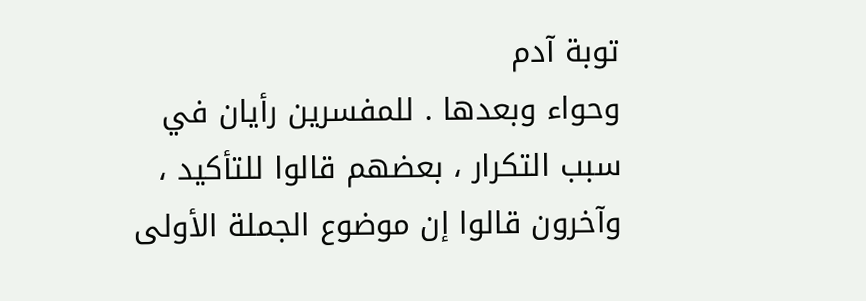توبة آدم
وحواء وبعدها . للمفسرين رأيان في سبب التكرار ، بعضهم قالوا للتأكيد ،
وآخرون قالوا إن موضوع الجملة الأولى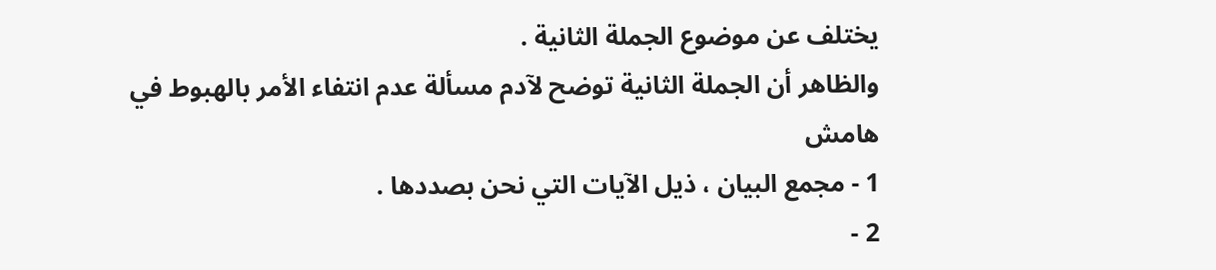يختلف عن موضوع الجملة الثانية .
والظاهر أن الجملة الثانية توضح لآدم مسألة عدم انتفاء الأمر بالهبوط في
هامش
1 - مجمع البيان ، ذيل الآيات التي نحن بصددها .
2 -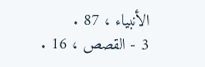الأنبياء ، 87 .
3 - القصص ، 16 .